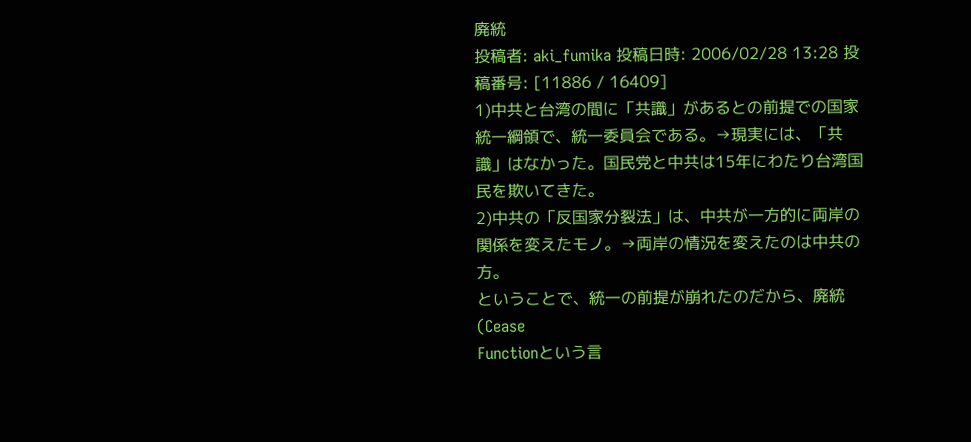廃統
投稿者: aki_fumika 投稿日時: 2006/02/28 13:28 投稿番号: [11886 / 16409]
1)中共と台湾の間に「共識」があるとの前提での国家統一綱領で、統一委員会である。→現実には、「共識」はなかった。国民党と中共は15年にわたり台湾国民を欺いてきた。
2)中共の「反国家分裂法」は、中共が一方的に両岸の関係を変えたモノ。→両岸の情況を変えたのは中共の方。
ということで、統一の前提が崩れたのだから、廃統(Cease
Functionという言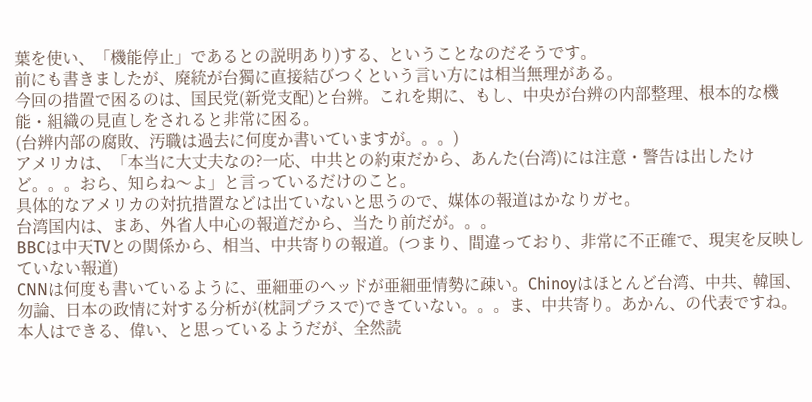葉を使い、「機能停止」であるとの説明あり)する、ということなのだそうです。
前にも書きましたが、廃統が台獨に直接結びつくという言い方には相当無理がある。
今回の措置で困るのは、国民党(新党支配)と台辨。これを期に、もし、中央が台辨の内部整理、根本的な機能・組織の見直しをされると非常に困る。
(台辨内部の腐敗、汚職は過去に何度か書いていますが。。。)
アメリカは、「本当に大丈夫なの?一応、中共との約束だから、あんた(台湾)には注意・警告は出したけど。。。おら、知らね〜よ」と言っているだけのこと。
具体的なアメリカの対抗措置などは出ていないと思うので、媒体の報道はかなりガセ。
台湾国内は、まあ、外省人中心の報道だから、当たり前だが。。。
BBCは中天TVとの関係から、相当、中共寄りの報道。(つまり、間違っており、非常に不正確で、現実を反映していない報道)
CNNは何度も書いているように、亜細亜のヘッドが亜細亜情勢に疎い。Chinoyはほとんど台湾、中共、韓国、勿論、日本の政情に対する分析が(枕詞プラスで)できていない。。。ま、中共寄り。あかん、の代表ですね。本人はできる、偉い、と思っているようだが、全然読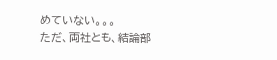めていない。。。
ただ、両社とも、結論部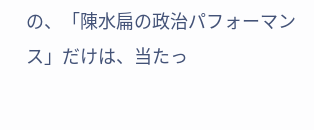の、「陳水扁の政治パフォーマンス」だけは、当たっ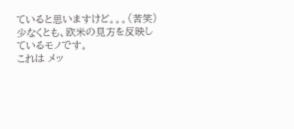ていると思いますけど。。。(苦笑)
少なくとも、欧米の見方を反映しているモノです。
これは メッ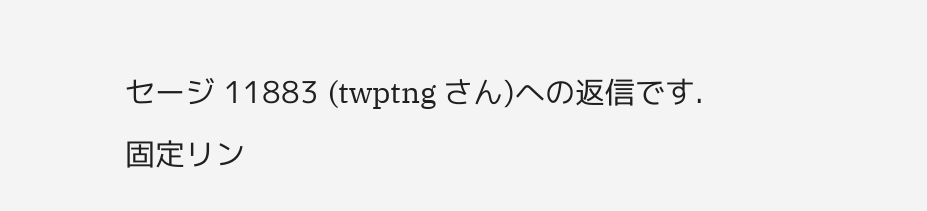セージ 11883 (twptng さん)への返信です.
固定リン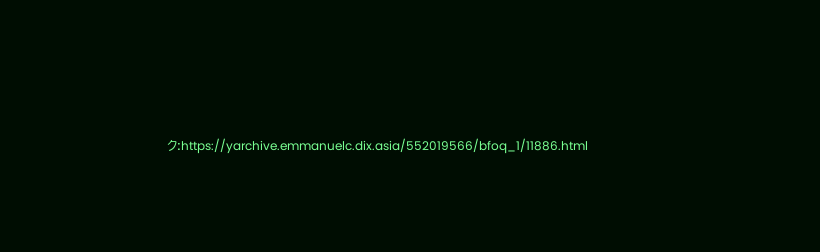ク:https://yarchive.emmanuelc.dix.asia/552019566/bfoq_1/11886.html